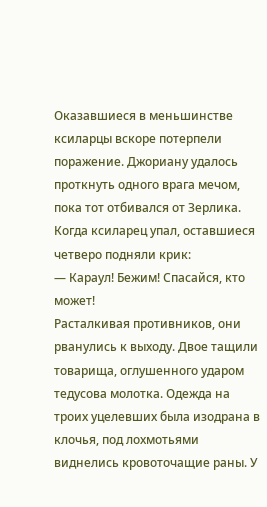Оказавшиеся в меньшинстве ксиларцы вскоре потерпели поражение. Джориану удалось проткнуть одного врага мечом, пока тот отбивался от Зерлика. Когда ксиларец упал, оставшиеся четверо подняли крик:
— Караул! Бежим! Спасайся, кто может!
Расталкивая противников, они рванулись к выходу. Двое тащили товарища, оглушенного ударом тедусова молотка. Одежда на троих уцелевших была изодрана в клочья, под лохмотьями виднелись кровоточащие раны. У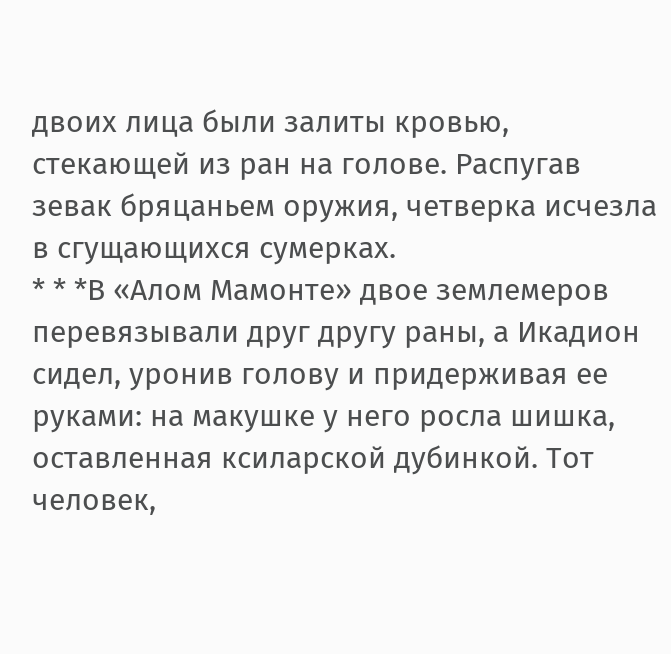двоих лица были залиты кровью, стекающей из ран на голове. Распугав зевак бряцаньем оружия, четверка исчезла в сгущающихся сумерках.
* * *В «Алом Мамонте» двое землемеров перевязывали друг другу раны, а Икадион сидел, уронив голову и придерживая ее руками: на макушке у него росла шишка, оставленная ксиларской дубинкой. Тот человек,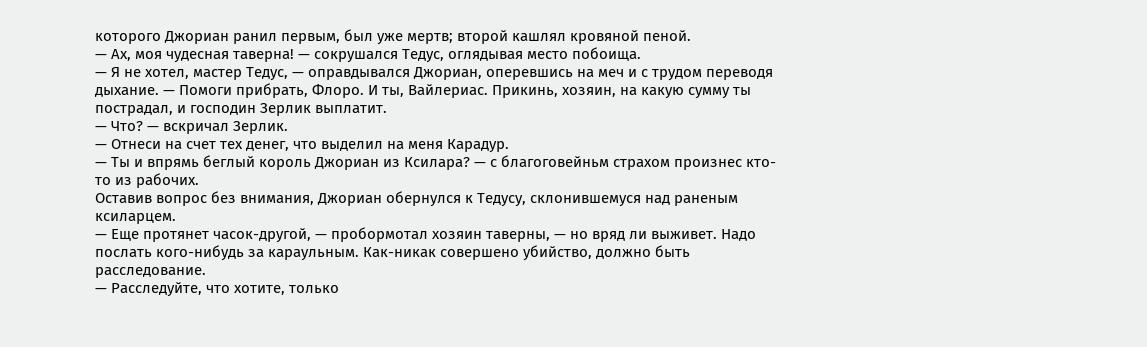которого Джориан ранил первым, был уже мертв; второй кашлял кровяной пеной.
— Ах, моя чудесная таверна! — сокрушался Тедус, оглядывая место побоища.
— Я не хотел, мастер Тедус, — оправдывался Джориан, оперевшись на меч и с трудом переводя дыхание. — Помоги прибрать, Флоро. И ты, Вайлериас. Прикинь, хозяин, на какую сумму ты пострадал, и господин Зерлик выплатит.
— Что? — вскричал Зерлик.
— Отнеси на счет тех денег, что выделил на меня Карадур.
— Ты и впрямь беглый король Джориан из Ксилара? — с благоговейньм страхом произнес кто-то из рабочих.
Оставив вопрос без внимания, Джориан обернулся к Тедусу, склонившемуся над раненым ксиларцем.
— Еще протянет часок-другой, — пробормотал хозяин таверны, — но вряд ли выживет. Надо послать кого-нибудь за караульным. Как-никак совершено убийство, должно быть расследование.
— Расследуйте, что хотите, только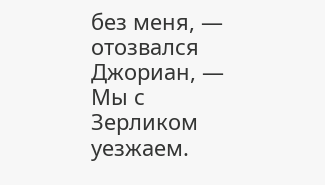без меня, — отозвался Джориан, — Мы с Зерликом уезжаем.